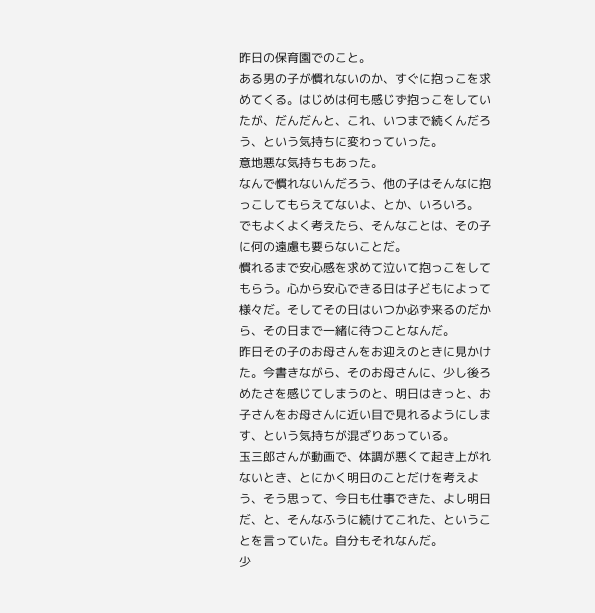昨日の保育園でのこと。
ある男の子が慣れないのか、すぐに抱っこを求めてくる。はじめは何も感じず抱っこをしていたが、だんだんと、これ、いつまで続くんだろう、という気持ちに変わっていった。
意地悪な気持ちもあった。
なんで慣れないんだろう、他の子はそんなに抱っこしてもらえてないよ、とか、いろいろ。
でもよくよく考えたら、そんなことは、その子に何の遠慮も要らないことだ。
慣れるまで安心感を求めて泣いて抱っこをしてもらう。心から安心できる日は子どもによって様々だ。そしてその日はいつか必ず来るのだから、その日まで一緒に待つことなんだ。
昨日その子のお母さんをお迎えのときに見かけた。今書きながら、そのお母さんに、少し後ろめたさを感じてしまうのと、明日はきっと、お子さんをお母さんに近い目で見れるようにします、という気持ちが混ざりあっている。
玉三郎さんが動画で、体調が悪くて起き上がれないとき、とにかく明日のことだけを考えよう、そう思って、今日も仕事できた、よし明日だ、と、そんなふうに続けてこれた、ということを言っていた。自分もそれなんだ。
少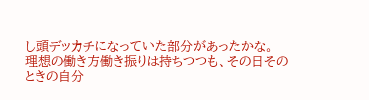し頭デッカチになっていた部分があったかな。
理想の働き方働き振りは持ちつつも、その日そのときの自分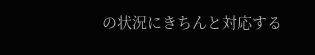の状況にきちんと対応する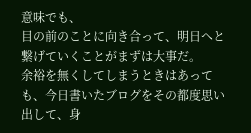意味でも、
目の前のことに向き合って、明日へと繋げていくことがまずは大事だ。
余裕を無くしてしまうときはあっても、今日書いたブログをその都度思い出して、身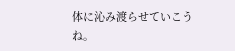体に沁み渡らせていこうね。